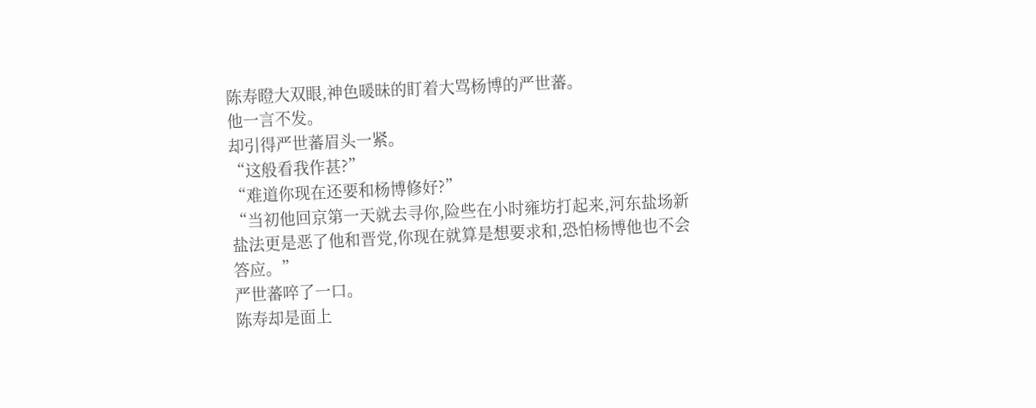陈寿瞪大双眼,神色暖昧的盯着大骂杨博的严世蕃。
他一言不发。
却引得严世蕃眉头一紧。
“这般看我作甚?”
“难道你现在还要和杨博修好?”
“当初他回京第一天就去寻你,险些在小时雍坊打起来,河东盐场新盐法更是恶了他和晋党,你现在就算是想要求和,恐怕杨博他也不会答应。”
严世蕃啐了一口。
陈寿却是面上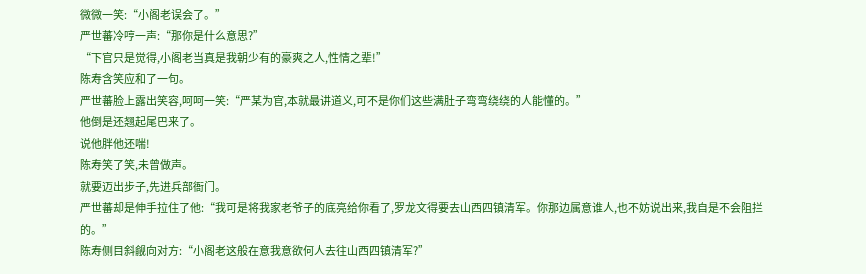微微一笑:“小阁老误会了。”
严世蕃冷哼一声:“那你是什么意思?”
“下官只是觉得,小阁老当真是我朝少有的豪爽之人,性情之辈!”
陈寿含笑应和了一句。
严世蕃脸上露出笑容,呵呵一笑:“严某为官,本就最讲道义,可不是你们这些满肚子弯弯绕绕的人能懂的。”
他倒是还翘起尾巴来了。
说他胖他还喘!
陈寿笑了笑,未曾做声。
就要迈出步子,先进兵部衙门。
严世蕃却是伸手拉住了他:“我可是将我家老爷子的底亮给你看了,罗龙文得要去山西四镇清军。你那边属意谁人,也不妨说出来,我自是不会阻拦的。”
陈寿侧目斜觎向对方:“小阁老这般在意我意欲何人去往山西四镇清军?”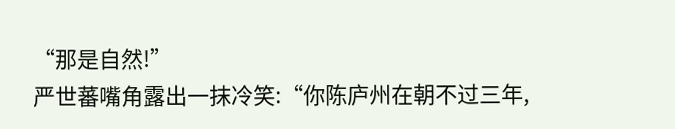“那是自然!”
严世蕃嘴角露出一抹冷笑:“你陈庐州在朝不过三年,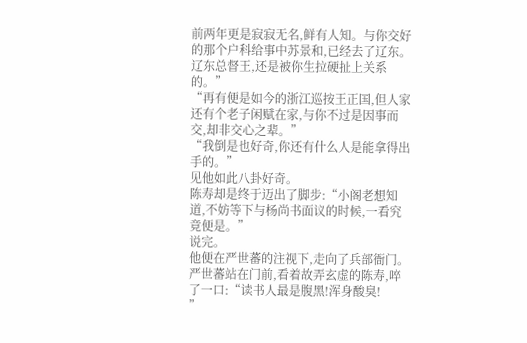前两年更是寂寂无名,鲜有人知。与你交好的那个户科给事中苏景和,已经去了辽东。辽东总督王,还是被你生拉硬扯上关系的。”
“再有便是如今的浙江巡按王正国,但人家还有个老子闲赋在家,与你不过是因事而交,却非交心之辈。”
“我倒是也好奇,你还有什么人是能拿得出手的。”
见他如此八卦好奇。
陈寿却是终于迈出了脚步:“小阁老想知道,不妨等下与杨尚书面议的时候,一看究竟便是。”
说完。
他便在严世蕃的注视下,走向了兵部衙门。
严世蕃站在门前,看着故弄玄虚的陈寿,啐了一口:“读书人最是腹黑!浑身酸臭!
”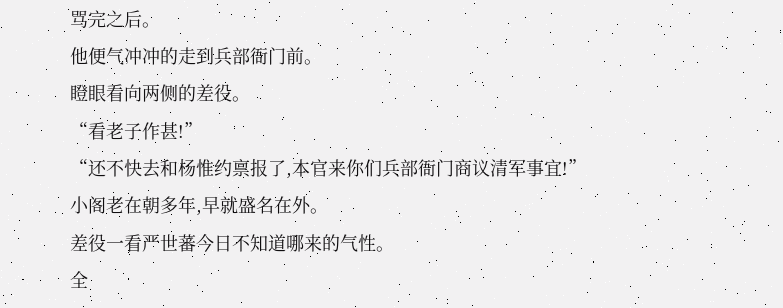骂完之后。
他便气冲冲的走到兵部衙门前。
瞪眼看向两侧的差役。
“看老子作甚!”
“还不快去和杨惟约禀报了,本官来你们兵部衙门商议清军事宜!”
小阁老在朝多年,早就盛名在外。
差役一看严世蕃今日不知道哪来的气性。
全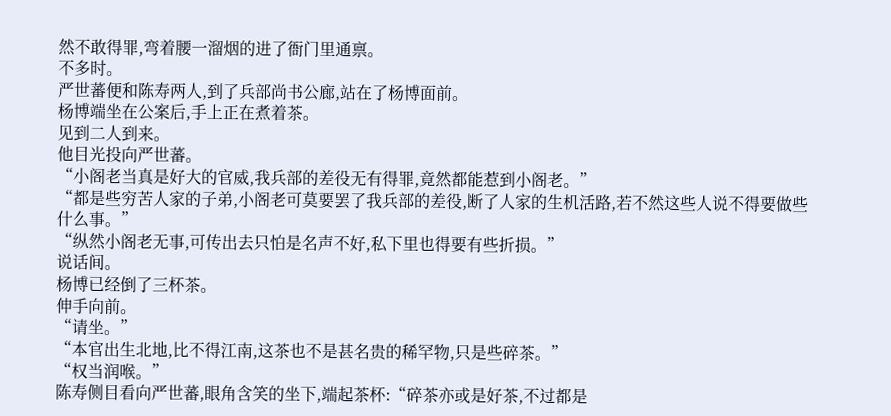然不敢得罪,弯着腰一溜烟的进了衙门里通禀。
不多时。
严世蕃便和陈寿两人,到了兵部尚书公廊,站在了杨博面前。
杨博端坐在公案后,手上正在煮着茶。
见到二人到来。
他目光投向严世蕃。
“小阁老当真是好大的官威,我兵部的差役无有得罪,竟然都能惹到小阁老。”
“都是些穷苦人家的子弟,小阁老可莫要罢了我兵部的差役,断了人家的生机活路,若不然这些人说不得要做些什么事。”
“纵然小阁老无事,可传出去只怕是名声不好,私下里也得要有些折损。”
说话间。
杨博已经倒了三杯茶。
伸手向前。
“请坐。”
“本官出生北地,比不得江南,这茶也不是甚名贵的稀罕物,只是些碎茶。”
“权当润喉。”
陈寿侧目看向严世蕃,眼角含笑的坐下,端起茶杯:“碎茶亦或是好茶,不过都是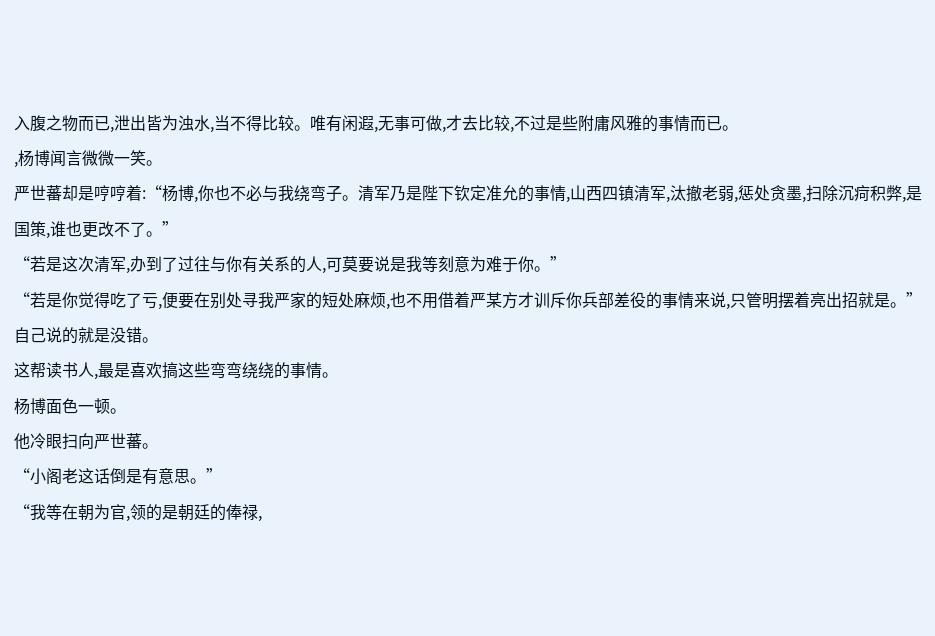入腹之物而已,泄出皆为浊水,当不得比较。唯有闲遐,无事可做,才去比较,不过是些附庸风雅的事情而已。
,杨博闻言微微一笑。
严世蕃却是哼哼着:“杨博,你也不必与我绕弯子。清军乃是陛下钦定准允的事情,山西四镇清军,汰撤老弱,惩处贪墨,扫除沉疴积弊,是国策,谁也更改不了。”
“若是这次清军,办到了过往与你有关系的人,可莫要说是我等刻意为难于你。”
“若是你觉得吃了亏,便要在别处寻我严家的短处麻烦,也不用借着严某方才训斥你兵部差役的事情来说,只管明摆着亮出招就是。”
自己说的就是没错。
这帮读书人,最是喜欢搞这些弯弯绕绕的事情。
杨博面色一顿。
他冷眼扫向严世蕃。
“小阁老这话倒是有意思。”
“我等在朝为官,领的是朝廷的俸禄,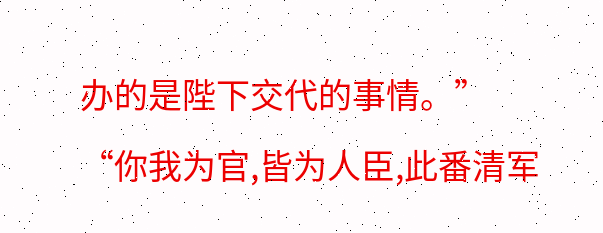办的是陛下交代的事情。”
“你我为官,皆为人臣,此番清军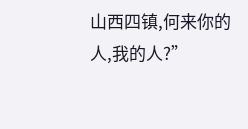山西四镇,何来你的人,我的人?”